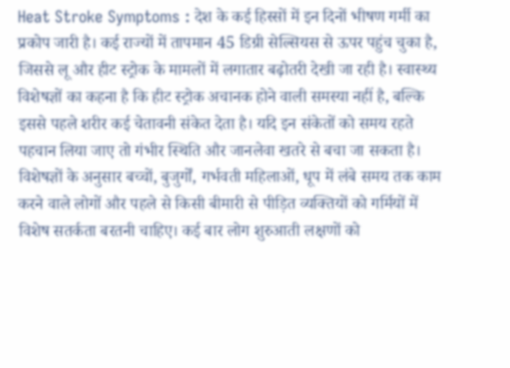Heat Stroke Symptoms : देश के कई हिस्सों में इन दिनों भीषण गर्मी का प्रकोप जारी है। कई राज्यों में तापमान 45 डिग्री सेल्सियस से ऊपर पहुंच चुका है, जिससे लू और हीट स्ट्रोक के मामलों में लगातार बढ़ोतरी देखी जा रही है। स्वास्थ्य विशेषज्ञों का कहना है कि हीट स्ट्रोक अचानक होने वाली समस्या नहीं है, बल्कि इससे पहले शरीर कई चेतावनी संकेत देता है। यदि इन संकेतों को समय रहते पहचान लिया जाए तो गंभीर स्थिति और जानलेवा खतरे से बचा जा सकता है।
विशेषज्ञों के अनुसार बच्चों, बुजुर्गों, गर्भवती महिलाओं, धूप में लंबे समय तक काम करने वाले लोगों और पहले से किसी बीमारी से पीड़ित व्यक्तियों को गर्मियों में विशेष सतर्कता बरतनी चाहिए। कई बार लोग शुरुआती लक्षणों को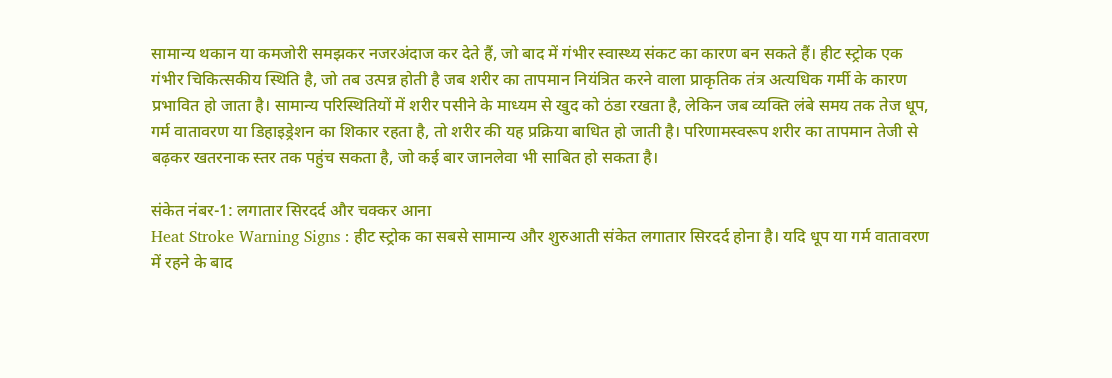सामान्य थकान या कमजोरी समझकर नजरअंदाज कर देते हैं, जो बाद में गंभीर स्वास्थ्य संकट का कारण बन सकते हैं। हीट स्ट्रोक एक गंभीर चिकित्सकीय स्थिति है, जो तब उत्पन्न होती है जब शरीर का तापमान नियंत्रित करने वाला प्राकृतिक तंत्र अत्यधिक गर्मी के कारण प्रभावित हो जाता है। सामान्य परिस्थितियों में शरीर पसीने के माध्यम से खुद को ठंडा रखता है, लेकिन जब व्यक्ति लंबे समय तक तेज धूप, गर्म वातावरण या डिहाइड्रेशन का शिकार रहता है, तो शरीर की यह प्रक्रिया बाधित हो जाती है। परिणामस्वरूप शरीर का तापमान तेजी से बढ़कर खतरनाक स्तर तक पहुंच सकता है, जो कई बार जानलेवा भी साबित हो सकता है।

संकेत नंबर-1: लगातार सिरदर्द और चक्कर आना
Heat Stroke Warning Signs : हीट स्ट्रोक का सबसे सामान्य और शुरुआती संकेत लगातार सिरदर्द होना है। यदि धूप या गर्म वातावरण में रहने के बाद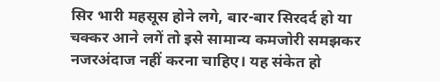सिर भारी महसूस होने लगे, बार-बार सिरदर्द हो या चक्कर आने लगें तो इसे सामान्य कमजोरी समझकर नजरअंदाज नहीं करना चाहिए। यह संकेत हो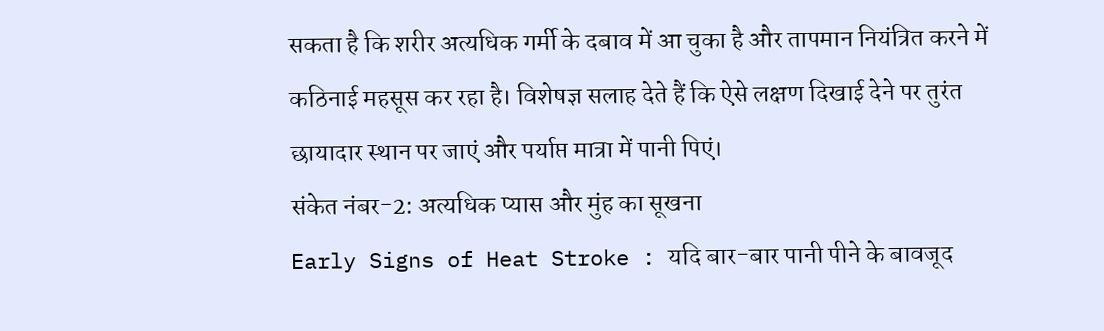सकता है कि शरीर अत्यधिक गर्मी के दबाव में आ चुका है और तापमान नियंत्रित करने में कठिनाई महसूस कर रहा है। विशेषज्ञ सलाह देते हैं कि ऐसे लक्षण दिखाई देने पर तुरंत छायादार स्थान पर जाएं और पर्याप्त मात्रा में पानी पिएं।
संकेत नंबर-2: अत्यधिक प्यास और मुंह का सूखना
Early Signs of Heat Stroke : यदि बार-बार पानी पीने के बावजूद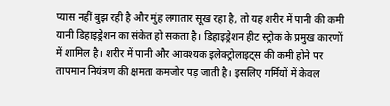प्यास नहीं बुझ रही है और मुंह लगातार सूख रहा है, तो यह शरीर में पानी की कमी यानी डिहाइड्रेशन का संकेत हो सकता है। डिहाइड्रेशन हीट स्ट्रोक के प्रमुख कारणों में शामिल है। शरीर में पानी और आवश्यक इलेक्ट्रोलाइट्स की कमी होने पर तापमान नियंत्रण की क्षमता कमजोर पड़ जाती है। इसलिए गर्मियों में केवल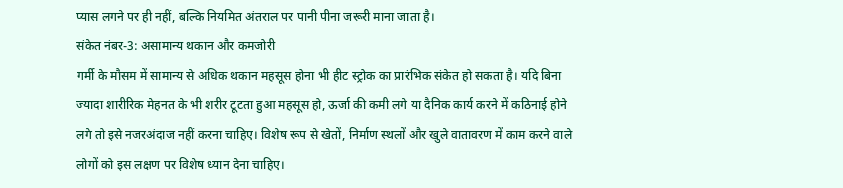प्यास लगने पर ही नहीं, बल्कि नियमित अंतराल पर पानी पीना जरूरी माना जाता है।
संकेत नंबर-3: असामान्य थकान और कमजोरी
गर्मी के मौसम में सामान्य से अधिक थकान महसूस होना भी हीट स्ट्रोक का प्रारंभिक संकेत हो सकता है। यदि बिना ज्यादा शारीरिक मेहनत के भी शरीर टूटता हुआ महसूस हो, ऊर्जा की कमी लगे या दैनिक कार्य करने में कठिनाई होने लगे तो इसे नजरअंदाज नहीं करना चाहिए। विशेष रूप से खेतों, निर्माण स्थलों और खुले वातावरण में काम करने वाले लोगों को इस लक्षण पर विशेष ध्यान देना चाहिए।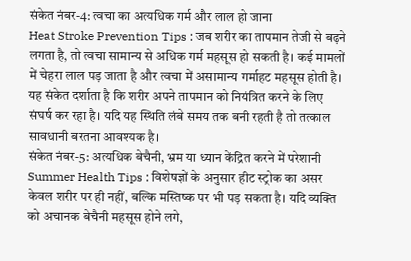संकेत नंबर-4: त्वचा का अत्यधिक गर्म और लाल हो जाना
Heat Stroke Prevention Tips : जब शरीर का तापमान तेजी से बढ़ने लगता है, तो त्वचा सामान्य से अधिक गर्म महसूस हो सकती है। कई मामलों में चेहरा लाल पड़ जाता है और त्वचा में असामान्य गर्माहट महसूस होती है। यह संकेत दर्शाता है कि शरीर अपने तापमान को नियंत्रित करने के लिए संघर्ष कर रहा है। यदि यह स्थिति लंबे समय तक बनी रहती है तो तत्काल सावधानी बरतना आवश्यक है।
संकेत नंबर-5: अत्यधिक बेचैनी, भ्रम या ध्यान केंद्रित करने में परेशानी
Summer Health Tips : विशेषज्ञों के अनुसार हीट स्ट्रोक का असर केवल शरीर पर ही नहीं, बल्कि मस्तिष्क पर भी पड़ सकता है। यदि व्यक्ति को अचानक बेचैनी महसूस होने लगे,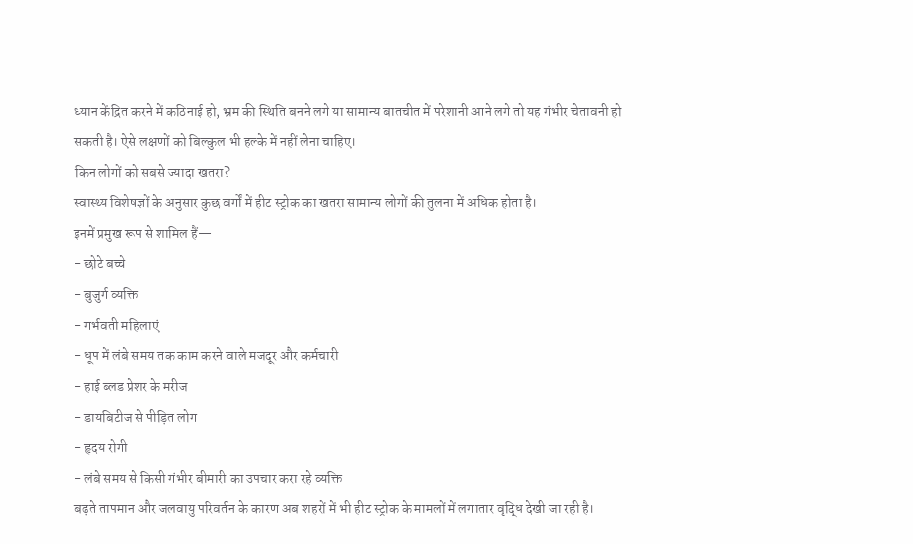ध्यान केंद्रित करने में कठिनाई हो, भ्रम की स्थिति बनने लगे या सामान्य बातचीत में परेशानी आने लगे तो यह गंभीर चेतावनी हो सकती है। ऐसे लक्षणों को बिल्कुल भी हल्के में नहीं लेना चाहिए।
किन लोगों को सबसे ज्यादा खतरा?
स्वास्थ्य विशेषज्ञों के अनुसार कुछ वर्गों में हीट स्ट्रोक का खतरा सामान्य लोगों की तुलना में अधिक होता है।
इनमें प्रमुख रूप से शामिल हैं—
- छोटे बच्चे
- बुजुर्ग व्यक्ति
- गर्भवती महिलाएं
- धूप में लंबे समय तक काम करने वाले मजदूर और कर्मचारी
- हाई ब्लड प्रेशर के मरीज
- डायबिटीज से पीड़ित लोग
- हृदय रोगी
- लंबे समय से किसी गंभीर बीमारी का उपचार करा रहे व्यक्ति
बढ़ते तापमान और जलवायु परिवर्तन के कारण अब शहरों में भी हीट स्ट्रोक के मामलों में लगातार वृद्धि देखी जा रही है।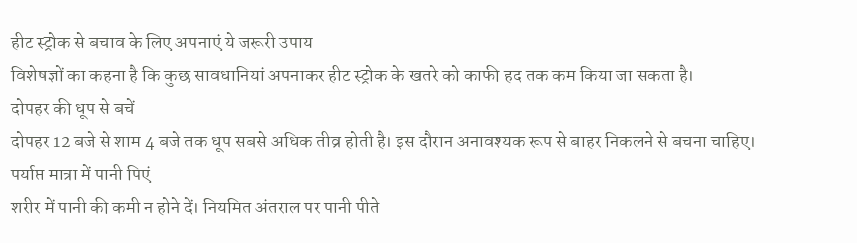हीट स्ट्रोक से बचाव के लिए अपनाएं ये जरूरी उपाय
विशेषज्ञों का कहना है कि कुछ सावधानियां अपनाकर हीट स्ट्रोक के खतरे को काफी हद तक कम किया जा सकता है।
दोपहर की धूप से बचें
दोपहर 12 बजे से शाम 4 बजे तक धूप सबसे अधिक तीव्र होती है। इस दौरान अनावश्यक रूप से बाहर निकलने से बचना चाहिए।
पर्याप्त मात्रा में पानी पिएं
शरीर में पानी की कमी न होने दें। नियमित अंतराल पर पानी पीते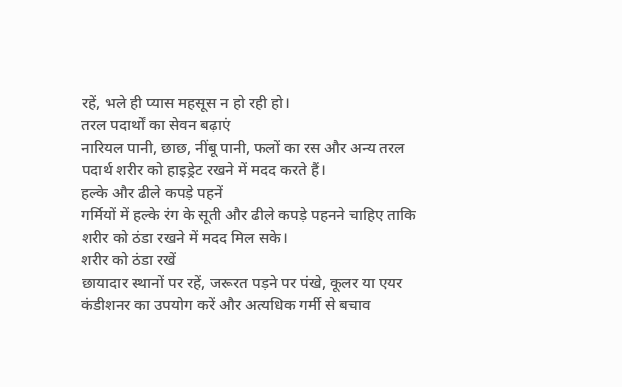रहें, भले ही प्यास महसूस न हो रही हो।
तरल पदार्थों का सेवन बढ़ाएं
नारियल पानी, छाछ, नींबू पानी, फलों का रस और अन्य तरल पदार्थ शरीर को हाइड्रेट रखने में मदद करते हैं।
हल्के और ढीले कपड़े पहनें
गर्मियों में हल्के रंग के सूती और ढीले कपड़े पहनने चाहिए ताकि शरीर को ठंडा रखने में मदद मिल सके।
शरीर को ठंडा रखें
छायादार स्थानों पर रहें, जरूरत पड़ने पर पंखे, कूलर या एयर कंडीशनर का उपयोग करें और अत्यधिक गर्मी से बचाव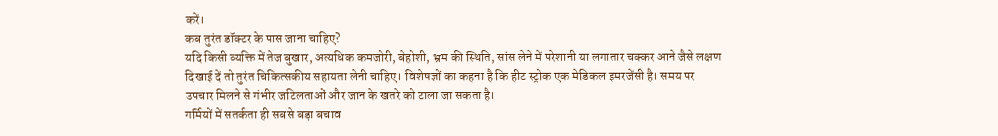करें।
कब तुरंत डॉक्टर के पास जाना चाहिए?
यदि किसी व्यक्ति में तेज बुखार, अत्यधिक कमजोरी, बेहोशी, भ्रम की स्थिति, सांस लेने में परेशानी या लगातार चक्कर आने जैसे लक्षण दिखाई दें तो तुरंत चिकित्सकीय सहायता लेनी चाहिए। विशेषज्ञों का कहना है कि हीट स्ट्रोक एक मेडिकल इमरजेंसी है। समय पर उपचार मिलने से गंभीर जटिलताओं और जान के खतरे को टाला जा सकता है।
गर्मियों में सतर्कता ही सबसे बड़ा बचाव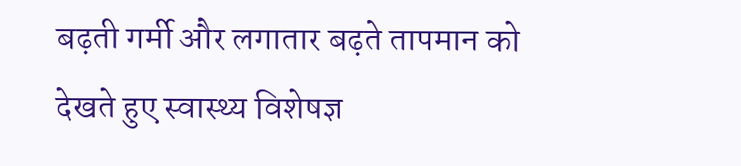बढ़ती गर्मी और लगातार बढ़ते तापमान को देखते हुए स्वास्थ्य विशेषज्ञ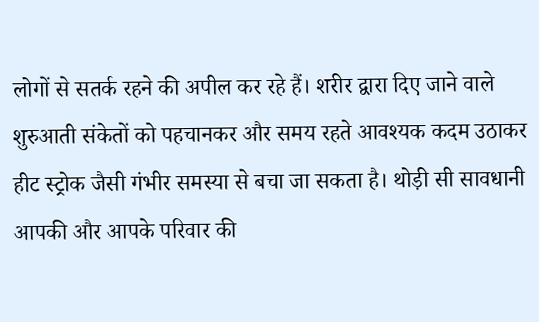लोगों से सतर्क रहने की अपील कर रहे हैं। शरीर द्वारा दिए जाने वाले शुरुआती संकेतों को पहचानकर और समय रहते आवश्यक कदम उठाकर हीट स्ट्रोक जैसी गंभीर समस्या से बचा जा सकता है। थोड़ी सी सावधानी आपकी और आपके परिवार की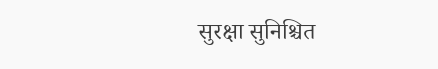सुरक्षा सुनिश्चित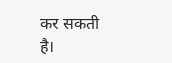कर सकती है।